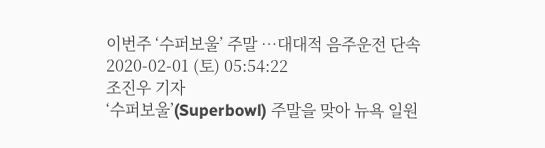이번주 ‘수퍼보울’ 주말 …대대적 음주운전 단속
2020-02-01 (토) 05:54:22
조진우 기자
‘수퍼보울’(Superbowl) 주말을 맞아 뉴욕 일원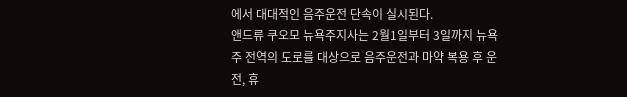에서 대대적인 음주운전 단속이 실시된다.
앤드류 쿠오모 뉴욕주지사는 2월1일부터 3일까지 뉴욕주 전역의 도로를 대상으로 음주운전과 마약 복용 후 운전, 휴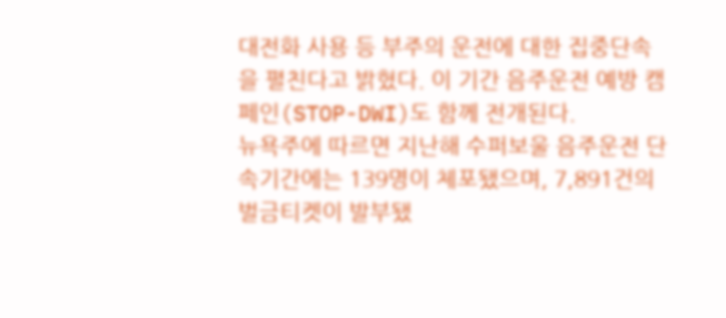대전화 사용 등 부주의 운전에 대한 집중단속을 펼친다고 밝혔다. 이 기간 음주운전 예방 캠페인(STOP-DWI)도 함께 전개된다.
뉴욕주에 따르면 지난해 수퍼보울 음주운전 단속기간에는 139명이 체포됐으며, 7,891건의 벌금티켓이 발부됐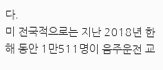다.
미 전국적으로는 지난 2018년 한 해 동안 1만511명이 음주운전 교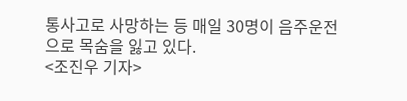통사고로 사망하는 등 매일 30명이 음주운전으로 목숨을 잃고 있다.
<조진우 기자>